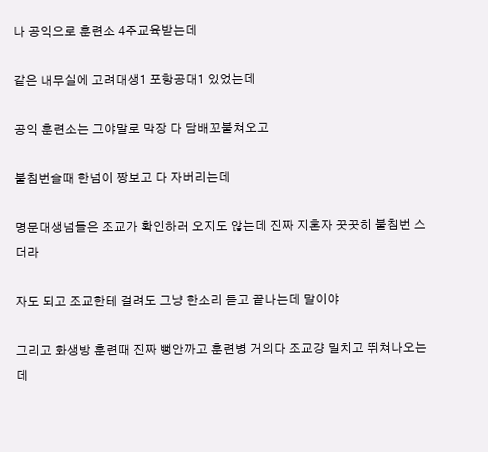나 공익으로 훈련소 4주교육받는데

같은 내무실에 고려대생1 포항공대1 있었는데

공익 훈련소는 그야말로 막장 다 담배꼬불쳐오고

불침번슬때 한넘이 짱보고 다 자버리는데

명문대생넘들은 조교가 확인하러 오지도 않는데 진짜 지혼자 꿋꿋히 불침번 스더라

자도 되고 조교한테 걸려도 그냥 한소리 듣고 끝나는데 말이야

그리고 화생방 훈련때 진짜 뻥안까고 훈련병 거의다 조교걍 밀치고 뛰쳐나오는데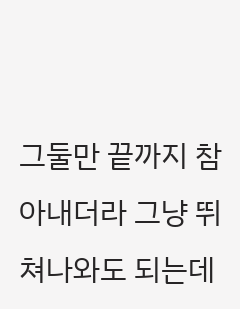그둘만 끝까지 참아내더라 그냥 뛰쳐나와도 되는데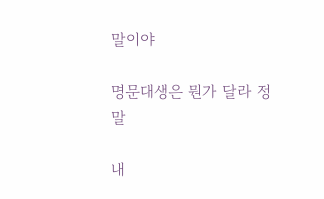말이야

명문대생은 뭔가 달라 정말

내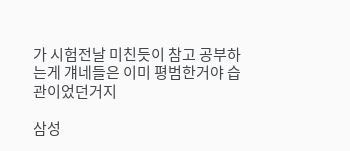가 시험전날 미친듯이 참고 공부하는게 걔네들은 이미 평범한거야 습관이었던거지

삼성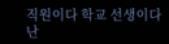직원이다 학교 선생이다 난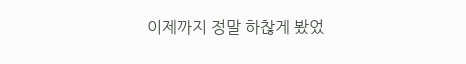이제까지 정말 하찮게 봤었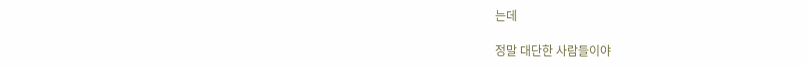는데

정말 대단한 사람들이야